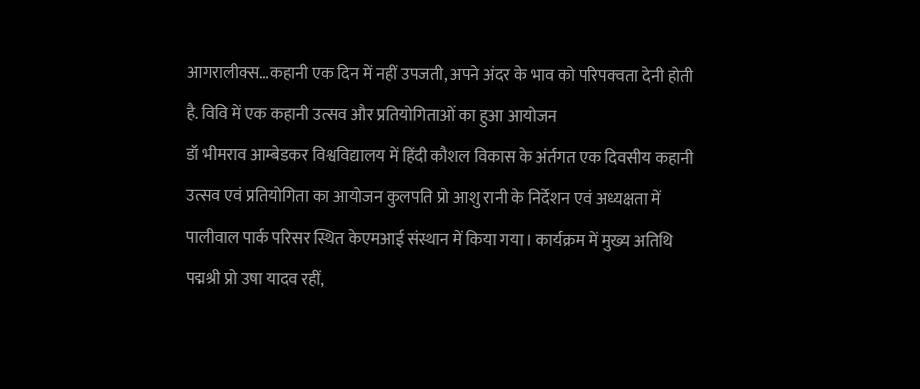आगरालीक्स…कहानी एक दिन में नहीं उपजती, अपने अंदर के भाव को परिपक्वता देनी होती है. विवि में एक कहानी उत्सव और प्रतियोगिताओं का हुआ आयोजन
डॉ भीमराव आम्बेडकर विश्वविद्यालय में हिंदी कौशल विकास के अंर्तगत एक दिवसीय कहानी उत्सव एवं प्रतियोगिता का आयोजन कुलपति प्रो आशु रानी के निर्देशन एवं अध्यक्षता में पालीवाल पार्क परिसर स्थित केएमआई संस्थान में किया गया। कार्यक्रम में मुख्य अतिथि पद्मश्री प्रो उषा यादव रहीं,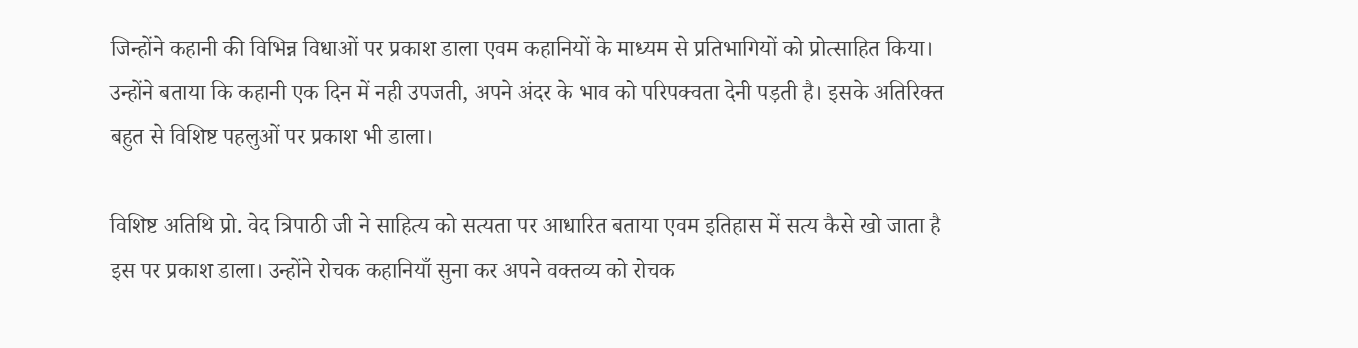जिन्होंने कहानी की विभिन्न विधाओं पर प्रकाश डाला एवम कहानियों के माध्यम से प्रतिभागियों को प्रोत्साहित किया। उन्होंने बताया कि कहानी एक दिन में नही उपजती, अपने अंदर के भाव को परिपक्वता देनी पड़ती है। इसके अतिरिक्त बहुत से विशिष्ट पहलुओं पर प्रकाश भी डाला।

विशिष्ट अतिथि प्रो. वेद त्रिपाठी जी ने साहित्य को सत्यता पर आधारित बताया एवम इतिहास में सत्य कैसे खो जाता है इस पर प्रकाश डाला। उन्होंने रोचक कहानियाँ सुना कर अपने वक्तव्य को रोचक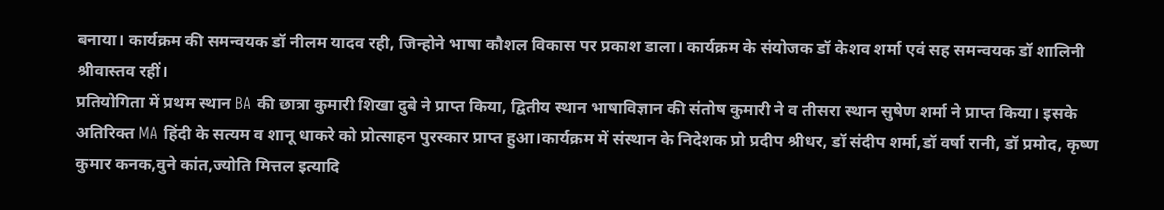बनाया। कार्यक्रम की समन्वयक डॉ नीलम यादव रही, जिन्होने भाषा कौशल विकास पर प्रकाश डाला। कार्यक्रम के संयोजक डॉ केशव शर्मा एवं सह समन्वयक डॉ शालिनी श्रीवास्तव रहीं।
प्रतियोगिता में प्रथम स्थान BA की छात्रा कुमारी शिखा दुबे ने प्राप्त किया, द्वितीय स्थान भाषाविज्ञान की संतोष कुमारी ने व तीसरा स्थान सुषेण शर्मा ने प्राप्त किया। इसके अतिरिक्त MA हिंदी के सत्यम व शानू धाकरे को प्रोत्साहन पुरस्कार प्राप्त हुआ।कार्यक्रम में संस्थान के निदेशक प्रो प्रदीप श्रीधर, डॉ संदीप शर्मा,डॉ वर्षा रानी, डॉ प्रमोद, कृष्ण कुमार कनक,वुने कांत,ज्योति मित्तल इत्यादि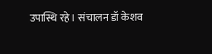उपास्थि रहे। संचालन डॉ केशव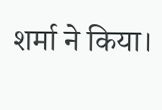शर्मा ने किया।